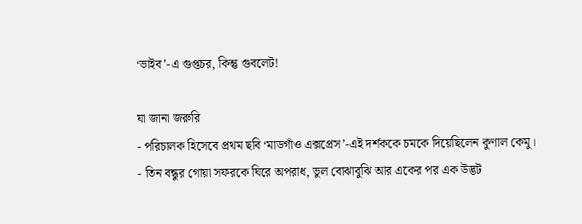‘ভাইব’-এ গুপ্তচর, কিন্তু গুবলেট!

যা জানা জরুরি
- পরিচালক হিসেবে প্রথম ছবি ‘মাডগাঁও এক্সপ্রেস’-এই দর্শককে চমকে দিয়েছিলেন কুণাল কেমু।
- তিন বন্ধুর গোয়া সফরকে ঘিরে অপরাধ, ভুল বোঝাবুঝি আর একের পর এক উদ্ভট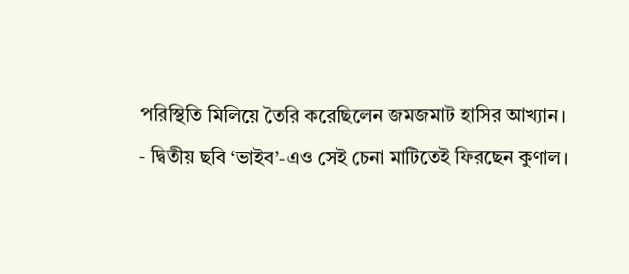পরিস্থিতি মিলিয়ে তৈরি করেছিলেন জমজমাট হাসির আখ্যান।
- দ্বিতীয় ছবি ‘ভাইব’-এও সেই চেনা মাটিতেই ফিরছেন কুণাল।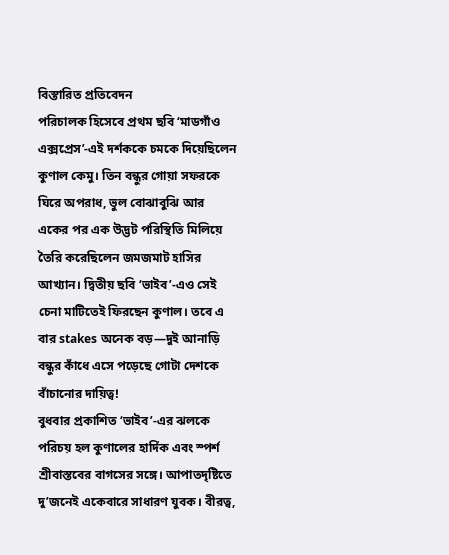বিস্তারিত প্রতিবেদন
পরিচালক হিসেবে প্রথম ছবি ‘মাডগাঁও এক্সপ্রেস’-এই দর্শককে চমকে দিয়েছিলেন কুণাল কেমু। তিন বন্ধুর গোয়া সফরকে ঘিরে অপরাধ, ভুল বোঝাবুঝি আর একের পর এক উদ্ভট পরিস্থিতি মিলিয়ে তৈরি করেছিলেন জমজমাট হাসির আখ্যান। দ্বিতীয় ছবি ‘ভাইব’-এও সেই চেনা মাটিতেই ফিরছেন কুণাল। তবে এ বার stakes অনেক বড়—দুই আনাড়ি বন্ধুর কাঁধে এসে পড়েছে গোটা দেশকে বাঁচানোর দায়িত্ব!
বুধবার প্রকাশিত ‘ভাইব’-এর ঝলকে পরিচয় হল কুণালের হার্দিক এবং স্পর্শ শ্রীবাস্তবের বাগসের সঙ্গে। আপাতদৃষ্টিতে দু’জনেই একেবারে সাধারণ যুবক। বীরত্ব,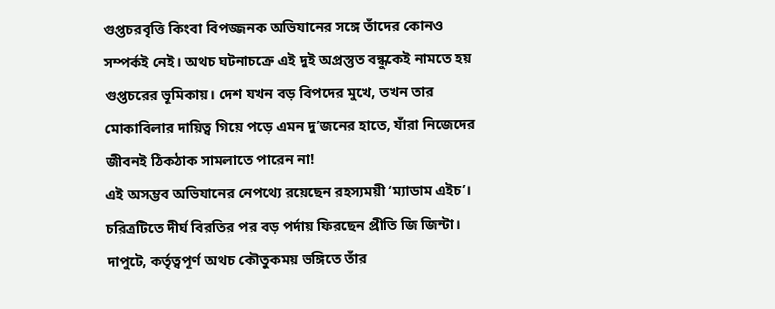গুপ্তচরবৃত্তি কিংবা বিপজ্জনক অভিযানের সঙ্গে তাঁদের কোনও সম্পর্কই নেই। অথচ ঘটনাচক্রে এই দুই অপ্রস্তুত বন্ধুকেই নামতে হয় গুপ্তচরের ভূমিকায়। দেশ যখন বড় বিপদের মুখে, তখন তার মোকাবিলার দায়িত্ব গিয়ে পড়ে এমন দু’জনের হাতে, যাঁরা নিজেদের জীবনই ঠিকঠাক সামলাতে পারেন না!
এই অসম্ভব অভিযানের নেপথ্যে রয়েছেন রহস্যময়ী ‘ম্যাডাম এইচ’। চরিত্রটিতে দীর্ঘ বিরতির পর বড় পর্দায় ফিরছেন প্রীতি জি জিন্টা। দাপুটে, কর্তৃত্বপূর্ণ অথচ কৌতুকময় ভঙ্গিতে তাঁর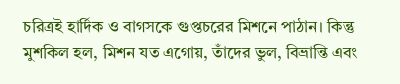চরিত্রই হার্দিক ও বাগসকে গুপ্তচরের মিশনে পাঠান। কিন্তু মুশকিল হল, মিশন যত এগোয়, তাঁদের ভুল, বিভ্রান্তি এবং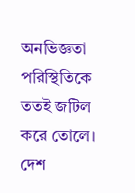অনভিজ্ঞতা পরিস্থিতিকে ততই জটিল করে তোলে। দেশ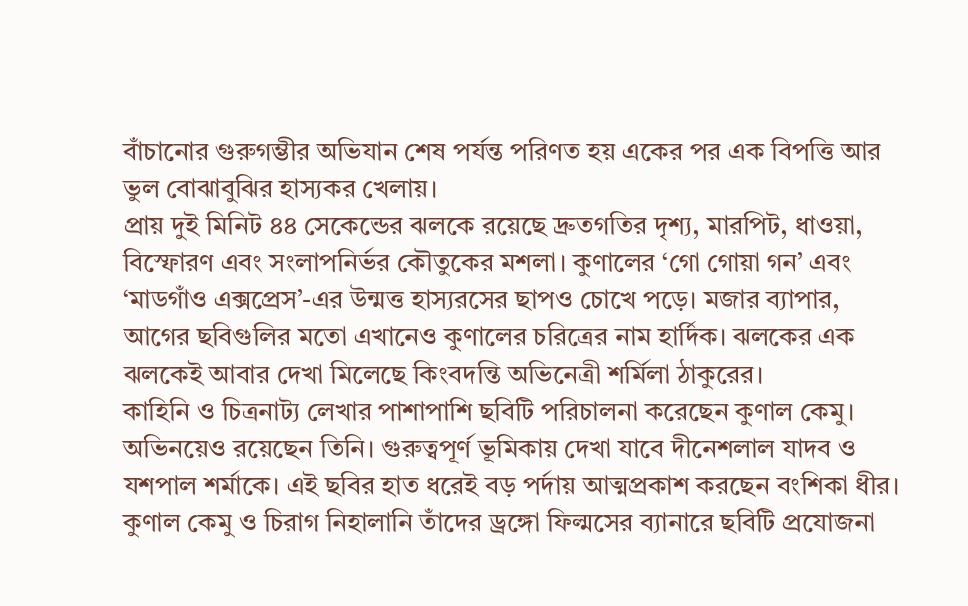বাঁচানোর গুরুগম্ভীর অভিযান শেষ পর্যন্ত পরিণত হয় একের পর এক বিপত্তি আর ভুল বোঝাবুঝির হাস্যকর খেলায়।
প্রায় দুই মিনিট ৪৪ সেকেন্ডের ঝলকে রয়েছে দ্রুতগতির দৃশ্য, মারপিট, ধাওয়া, বিস্ফোরণ এবং সংলাপনির্ভর কৌতুকের মশলা। কুণালের ‘গো গোয়া গন’ এবং ‘মাডগাঁও এক্সপ্রেস’-এর উন্মত্ত হাস্যরসের ছাপও চোখে পড়ে। মজার ব্যাপার, আগের ছবিগুলির মতো এখানেও কুণালের চরিত্রের নাম হার্দিক। ঝলকের এক ঝলকেই আবার দেখা মিলেছে কিংবদন্তি অভিনেত্রী শর্মিলা ঠাকুরের।
কাহিনি ও চিত্রনাট্য লেখার পাশাপাশি ছবিটি পরিচালনা করেছেন কুণাল কেমু। অভিনয়েও রয়েছেন তিনি। গুরুত্বপূর্ণ ভূমিকায় দেখা যাবে দীনেশলাল যাদব ও যশপাল শর্মাকে। এই ছবির হাত ধরেই বড় পর্দায় আত্মপ্রকাশ করছেন বংশিকা ধীর। কুণাল কেমু ও চিরাগ নিহালানি তাঁদের ড্রঙ্গো ফিল্মসের ব্যানারে ছবিটি প্রযোজনা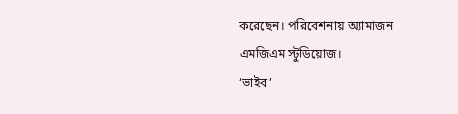করেছেন। পরিবেশনায় অ্যামাজন এমজিএম স্টুডিয়োজ।
‘ভাইব’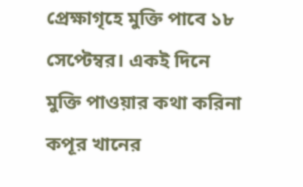প্রেক্ষাগৃহে মুক্তি পাবে ১৮ সেপ্টেম্বর। একই দিনে মুক্তি পাওয়ার কথা করিনা কপূর খানের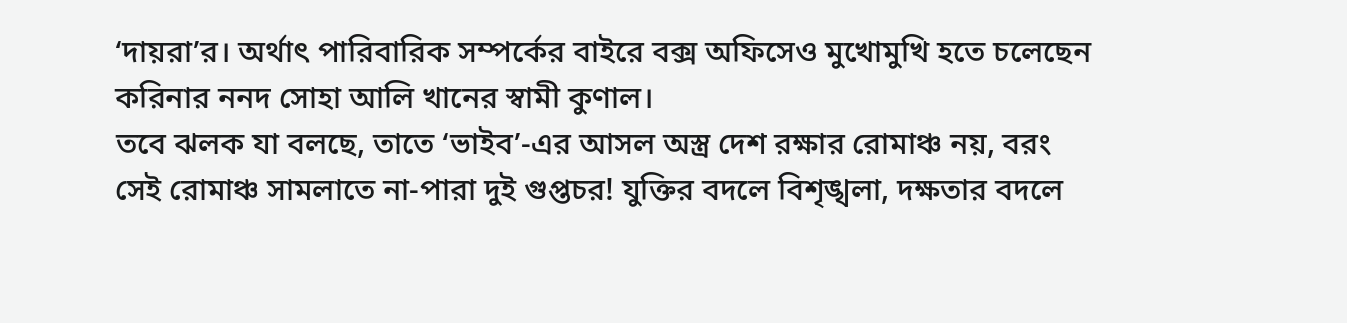‘দায়রা’র। অর্থাৎ পারিবারিক সম্পর্কের বাইরে বক্স অফিসেও মুখোমুখি হতে চলেছেন করিনার ননদ সোহা আলি খানের স্বামী কুণাল।
তবে ঝলক যা বলছে, তাতে ‘ভাইব’-এর আসল অস্ত্র দেশ রক্ষার রোমাঞ্চ নয়, বরং সেই রোমাঞ্চ সামলাতে না-পারা দুই গুপ্তচর! যুক্তির বদলে বিশৃঙ্খলা, দক্ষতার বদলে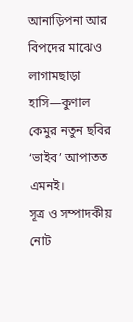আনাড়িপনা আর বিপদের মাঝেও লাগামছাড়া হাসি—কুণাল কেমুর নতুন ছবির ‘ভাইব’ আপাতত এমনই।
সূত্র ও সম্পাদকীয় নোট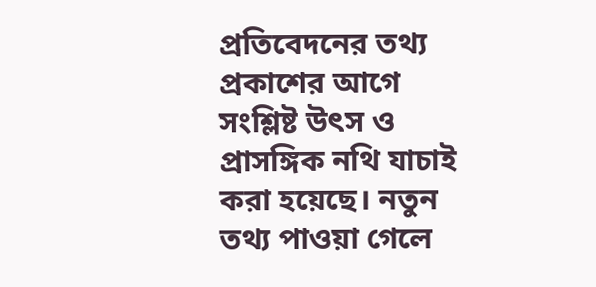প্রতিবেদনের তথ্য প্রকাশের আগে সংশ্লিষ্ট উৎস ও প্রাসঙ্গিক নথি যাচাই করা হয়েছে। নতুন তথ্য পাওয়া গেলে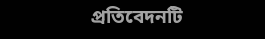প্রতিবেদনটি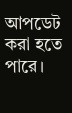আপডেট করা হতে পারে।